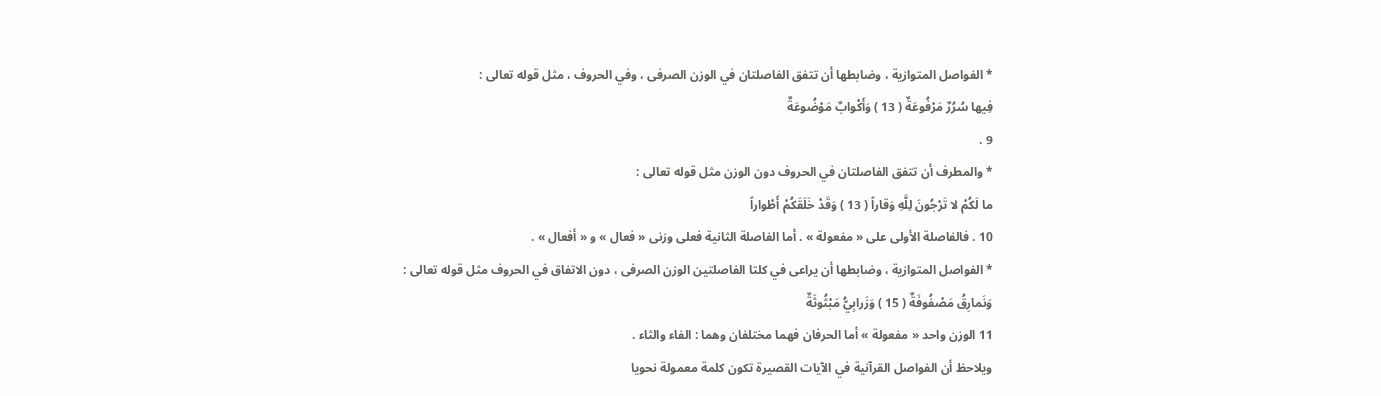* الفواصل المتوازية ، وضابطها أن تتفق الفاصلتان في الوزن الصرفى ، وفي الحروف ، مثل قوله تعالى :
فِيها سُرُرٌ مَرْفُوعَةٌ ( 13 ) وَأَكْوابٌ مَوْضُوعَةٌ
9 .
* والمطرف أن تتفق الفاصلتان في الحروف دون الوزن مثل قوله تعالى :
ما لَكُمْ لا تَرْجُونَ لِلَّهِ وَقاراً ( 13 ) وَقَدْ خَلَقَكُمْ أَطْواراً
10 . فالفاصلة الأولى على « مفعولة » . أما الفاصلة الثانية فعلى وزنى « فعال » و « أفعال » .
* الفواصل المتوازية ، وضابطها أن يراعى في كلتا الفاصلتين الوزن الصرفى ، دون الاتفاق في الحروف مثل قوله تعالى :
وَنَمارِقُ مَصْفُوفَةٌ ( 15 ) وَزَرابِيُّ مَبْثُوثَةٌ
11 الوزن واحد « مفعولة » أما الحرفان فهما مختلفان وهما : الفاء والثاء .
ويلاحظ أن الفواصل القرآنية في الآيات القصيرة تكون كلمة معمولة نحويا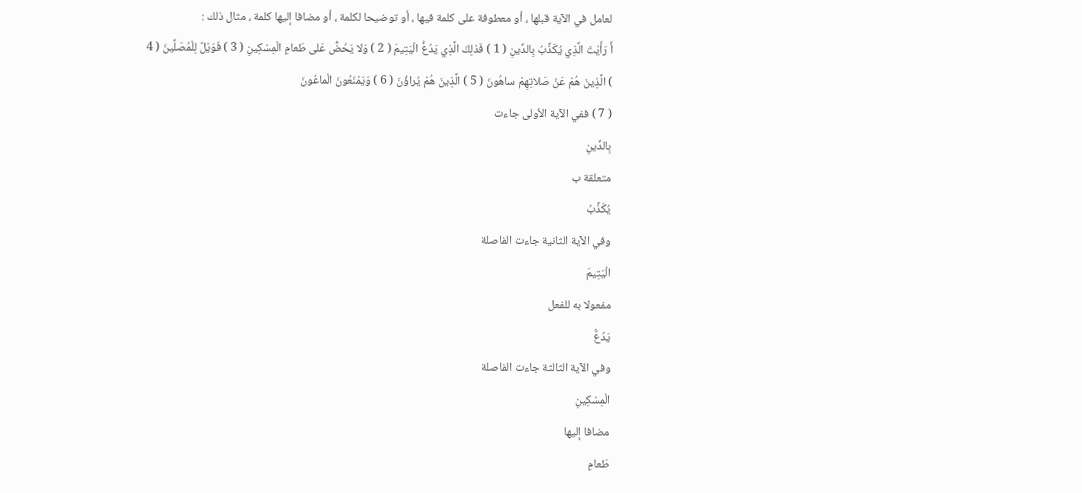لعامل في الآية قبلها ، أو معطوفة على كلمة فيها ، أو توضيحا لكلمة ، أو مضافا إليها كلمة ، مثال ذلك :
أَ رَأَيْتَ الَّذِي يُكَذِّبُ بِالدِّينِ ( 1 ) فَذلِكَ الَّذِي يَدُعُّ الْيَتِيمَ ( 2 ) وَلا يَحُضُّ عَلى طَعامِ الْمِسْكِينِ ( 3 ) فَوَيْلٌ لِلْمُصَلِّينَ ( 4 ) الَّذِينَ هُمْ عَنْ صَلاتِهِمْ ساهُونَ ( 5 ) الَّذِينَ هُمْ يُراؤُنَ ( 6 ) وَيَمْنَعُونَ الْماعُونَ
( 7 ) ففي الآية الأولى جاءت
بِالدِّينِ
متعلقة ب
يُكَذِّبُ
وفي الآية الثانية جاءت الفاصلة
الْيَتِيمَ
مفعولا به للفعل
يَدُعُّ
وفي الآية الثالثة جاءت الفاصلة
الْمِسْكِينِ
مضافا إليها
طَعامِ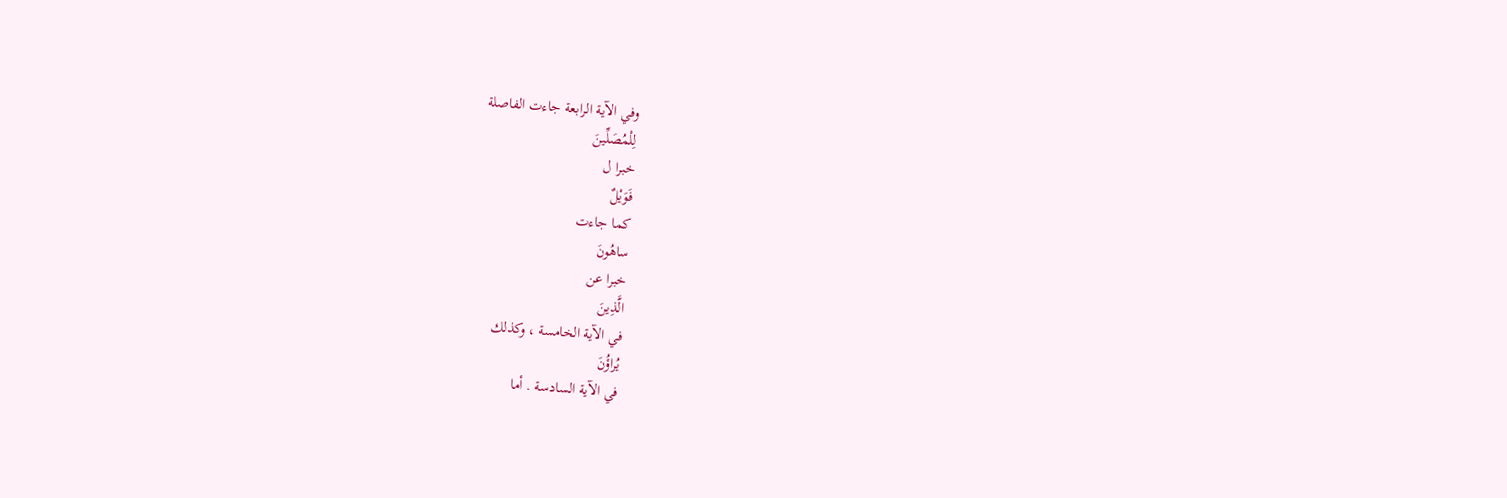وفي الآية الرابعة جاءت الفاصلة
لِلْمُصَلِّينَ
خبرا ل
فَوَيْلٌ
كما جاءت
ساهُونَ
خبرا عن
الَّذِينَ
في الآية الخامسة ، وكذلك
يُراؤُنَ
في الآية السادسة . أما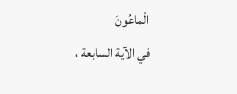الْماعُونَ
في الآية السابعة ،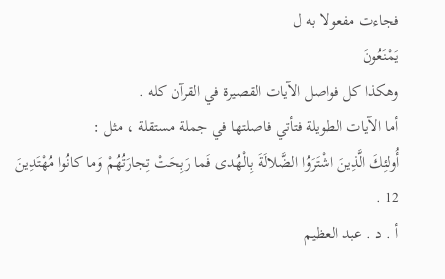فجاءت مفعولا به ل
يَمْنَعُونَ
وهكذا كل فواصل الآيات القصيرة في القرآن كله .
أما الآيات الطويلة فتأتي فاصلتها في جملة مستقلة ، مثل :
أُولئِكَ الَّذِينَ اشْتَرَوُا الضَّلالَةَ بِالْهُدى فَما رَبِحَتْ تِجارَتُهُمْ وَما كانُوا مُهْتَدِينَ
12 .
أ . د . عبد العظيم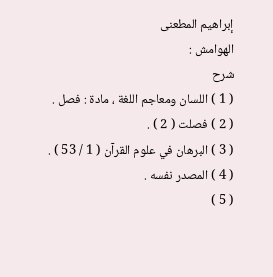إبراهيم المطعنى
الهوامش :
شرح
( 1 ) اللسان ومعاجم اللغة ، مادة : فصل .
( 2 ) فصلت ( 2 ) .
( 3 ) البرهان في علوم القرآن ( 1 / 53 ) .
( 4 ) المصدر نفسه .
( 5 )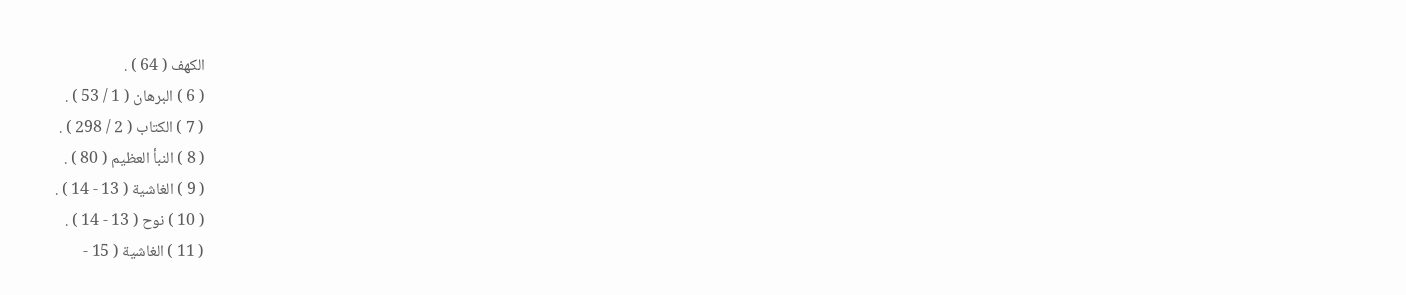الكهف ( 64 ) .
( 6 ) البرهان ( 1 / 53 ) .
( 7 ) الكتاب ( 2 / 298 ) .
( 8 ) النبأ العظيم ( 80 ) .
( 9 ) الغاشية ( 13 - 14 ) .
( 10 ) نوح ( 13 - 14 ) .
( 11 ) الغاشية ( 15 -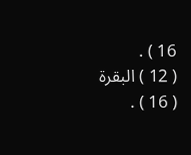16 ) .
( 12 ) البقرة ( 16 ) .